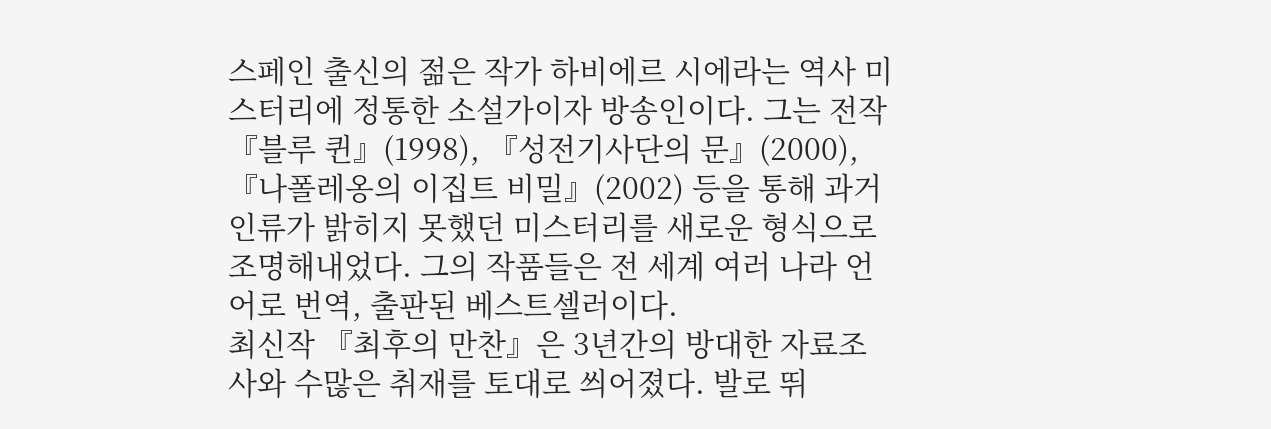스페인 출신의 젊은 작가 하비에르 시에라는 역사 미스터리에 정통한 소설가이자 방송인이다. 그는 전작 『블루 퀸』(1998), 『성전기사단의 문』(2000), 『나폴레옹의 이집트 비밀』(2002) 등을 통해 과거 인류가 밝히지 못했던 미스터리를 새로운 형식으로 조명해내었다. 그의 작품들은 전 세계 여러 나라 언어로 번역, 출판된 베스트셀러이다.
최신작 『최후의 만찬』은 3년간의 방대한 자료조사와 수많은 취재를 토대로 씌어졌다. 발로 뛰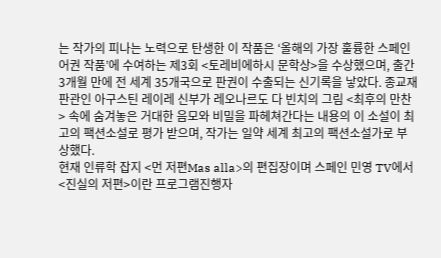는 작가의 피나는 노력으로 탄생한 이 작품은 ‘올해의 가장 훌륭한 스페인어권 작품’에 수여하는 제3회 <토레비에하시 문학상>을 수상했으며, 출간 3개월 만에 전 세계 35개국으로 판권이 수출되는 신기록을 낳았다. 종교재판관인 아구스틴 레이레 신부가 레오나르도 다 빈치의 그림 <최후의 만찬> 속에 숨겨놓은 거대한 음모와 비밀을 파헤쳐간다는 내용의 이 소설이 최고의 팩션소설로 평가 받으며, 작가는 일약 세계 최고의 팩션소설가로 부상했다.
현재 인류학 잡지 <먼 저편Mas alla>의 편집장이며 스페인 민영 TV에서 <진실의 저편>이란 프로그램진행자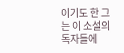이기도 한 그는 이 소설의 독자들에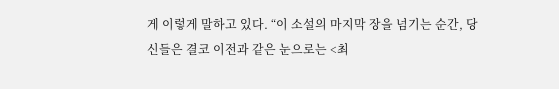게 이렇게 말하고 있다. “이 소설의 마지막 장을 넘기는 순간, 당신들은 결코 이전과 같은 눈으로는 <최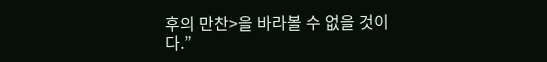후의 만찬>을 바라볼 수 없을 것이다.”